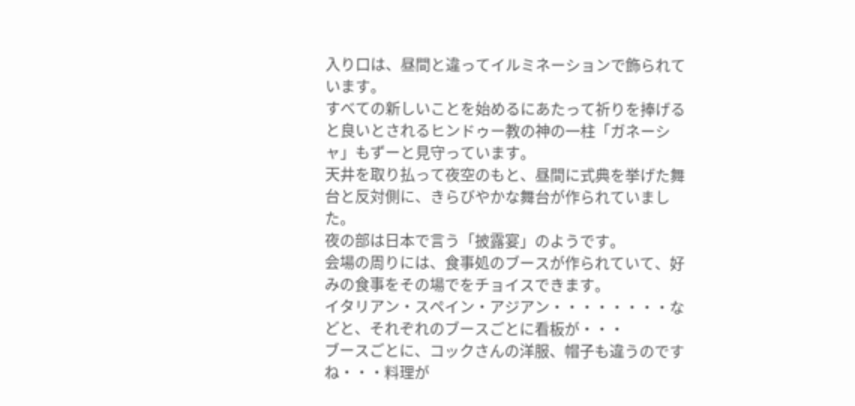入り口は、昼間と違ってイルミネーションで飾られています。
すべての新しいことを始めるにあたって祈りを捧げると良いとされるヒンドゥー教の神の一柱「ガネーシャ」もずーと見守っています。
天井を取り払って夜空のもと、昼間に式典を挙げた舞台と反対側に、きらびやかな舞台が作られていました。
夜の部は日本で言う「披露宴」のようです。
会場の周りには、食事処のブースが作られていて、好みの食事をその場でをチョイスできます。
イタリアン・スペイン・アジアン・・・・・・・・などと、それぞれのブースごとに看板が・・・
ブースごとに、コックさんの洋服、帽子も違うのですね・・・料理が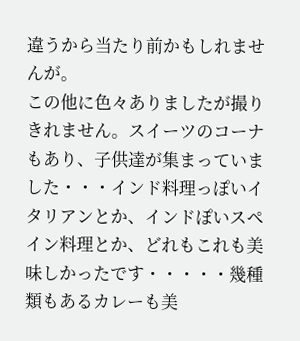違うから当たり前かもしれませんが。
この他に色々ありましたが撮りきれません。スイーツのコーナもあり、子供達が集まっていました・・・インド料理っぽいイタリアンとか、インドぽいスペイン料理とか、どれもこれも美味しかったです・・・・・幾種類もあるカレーも美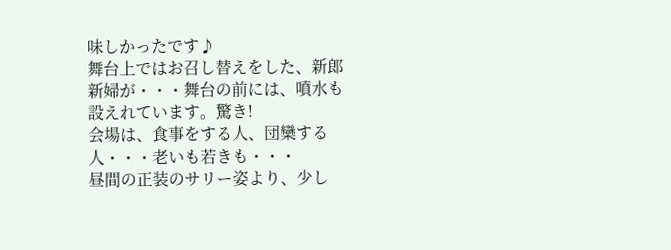味しかったです♪
舞台上ではお召し替えをした、新郎新婦が・・・舞台の前には、噴水も設えれています。驚き!
会場は、食事をする人、団欒する人・・・老いも若きも・・・
昼間の正装のサリー姿より、少し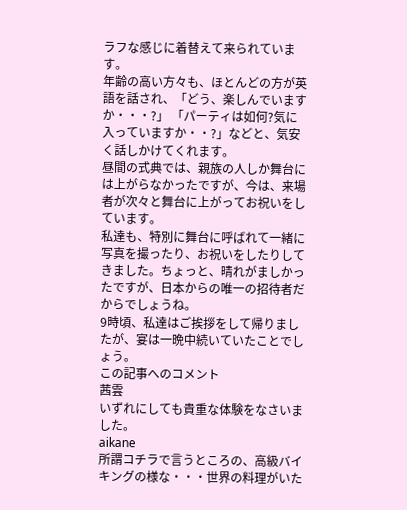ラフな感じに着替えて来られています。
年齢の高い方々も、ほとんどの方が英語を話され、「どう、楽しんでいますか・・・?」 「パーティは如何?気に入っていますか・・?」などと、気安く話しかけてくれます。
昼間の式典では、親族の人しか舞台には上がらなかったですが、今は、来場者が次々と舞台に上がってお祝いをしています。
私達も、特別に舞台に呼ばれて一緒に写真を撮ったり、お祝いをしたりしてきました。ちょっと、晴れがましかったですが、日本からの唯一の招待者だからでしょうね。
9時頃、私達はご挨拶をして帰りましたが、宴は一晩中続いていたことでしょう。
この記事へのコメント
茜雲
いずれにしても貴重な体験をなさいました。
aikane
所謂コチラで言うところの、高級バイキングの様な・・・世界の料理がいた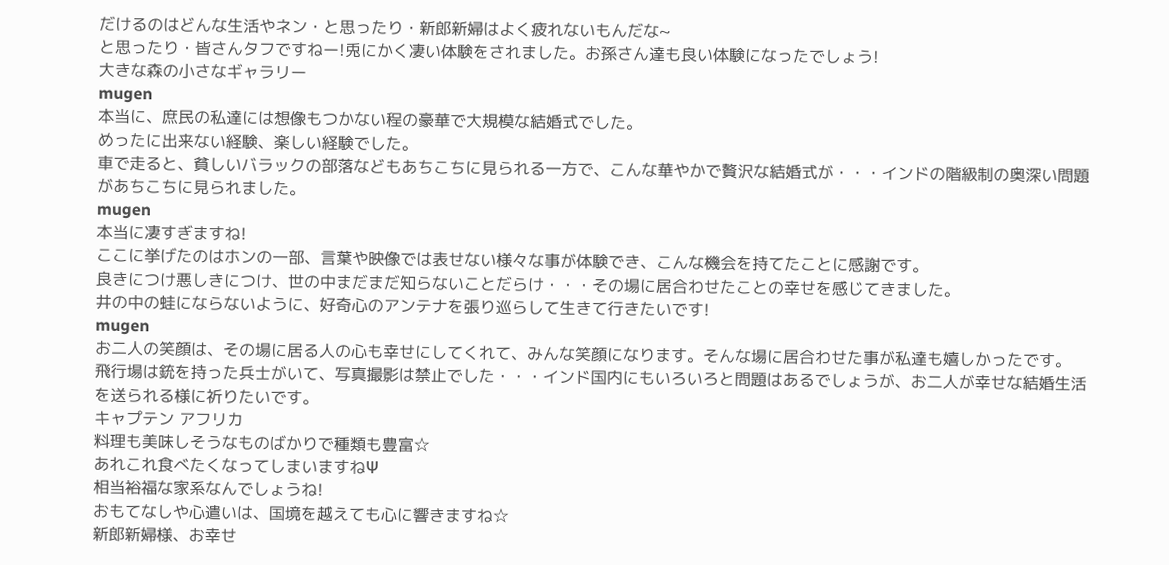だけるのはどんな生活やネン・と思ったり・新郎新婦はよく疲れないもんだな~
と思ったり・皆さんタフですねー!兎にかく凄い体験をされました。お孫さん達も良い体験になったでしょう!
大きな森の小さなギャラリー
mugen
本当に、庶民の私達には想像もつかない程の豪華で大規模な結婚式でした。
めったに出来ない経験、楽しい経験でした。
車で走ると、貧しいバラックの部落などもあちこちに見られる一方で、こんな華やかで贅沢な結婚式が・・・インドの階級制の奥深い問題があちこちに見られました。
mugen
本当に凄すぎますね!
ここに挙げたのはホンの一部、言葉や映像では表せない様々な事が体験でき、こんな機会を持てたことに感謝です。
良きにつけ悪しきにつけ、世の中まだまだ知らないことだらけ・・・その場に居合わせたことの幸せを感じてきました。
井の中の蛙にならないように、好奇心のアンテナを張り巡らして生きて行きたいです!
mugen
お二人の笑顔は、その場に居る人の心も幸せにしてくれて、みんな笑顔になります。そんな場に居合わせた事が私達も嬉しかったです。
飛行場は銃を持った兵士がいて、写真撮影は禁止でした・・・インド国内にもいろいろと問題はあるでしょうが、お二人が幸せな結婚生活を送られる様に祈りたいです。
キャプテン アフリカ
料理も美味しそうなものばかりで種類も豊富☆
あれこれ食べたくなってしまいますねΨ
相当裕福な家系なんでしょうね!
おもてなしや心遣いは、国境を越えても心に響きますね☆
新郎新婦様、お幸せ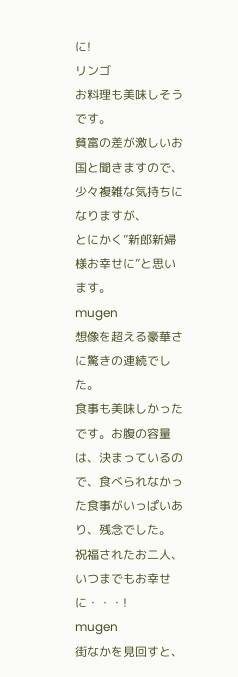に!
リンゴ
お料理も美味しそうです。
貧富の差が激しいお国と聞きますので、
少々複雑な気持ちになりますが、
とにかく”新郎新婦様お幸せに”と思います。
mugen
想像を超える豪華さに驚きの連続でした。
食事も美味しかったです。お腹の容量は、決まっているので、食べられなかった食事がいっぱいあり、残念でした。
祝福されたお二人、いつまでもお幸せに・・・!
mugen
街なかを見回すと、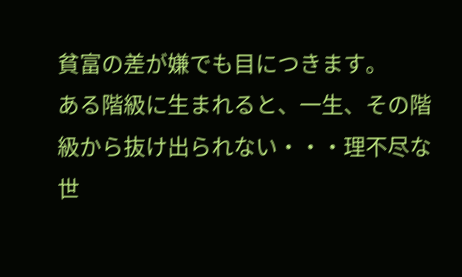貧富の差が嫌でも目につきます。
ある階級に生まれると、一生、その階級から抜け出られない・・・理不尽な世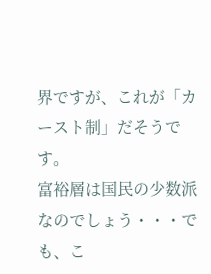界ですが、これが「カースト制」だそうです。
富裕層は国民の少数派なのでしょう・・・でも、こ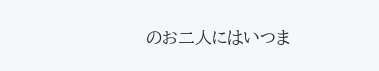のお二人にはいつま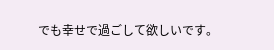でも幸せで過ごして欲しいです。